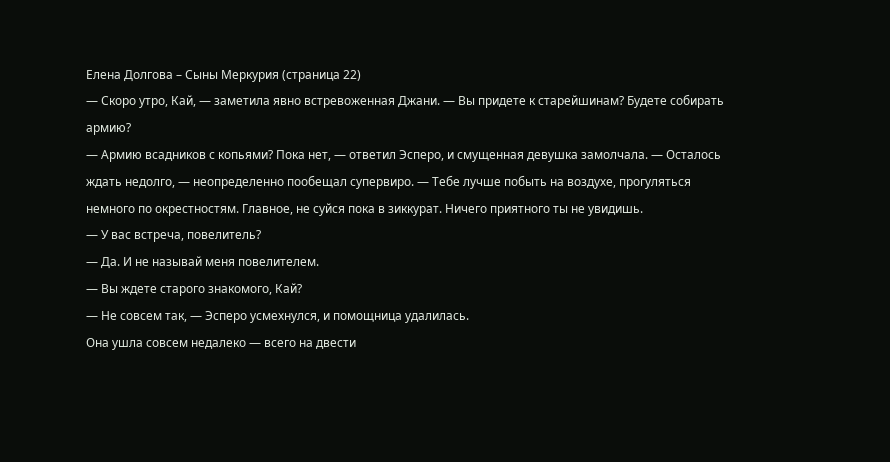Елена Долгова – Сыны Меркурия (страница 22)
— Скоро утро, Кай, — заметила явно встревоженная Джани. — Вы придете к старейшинам? Будете собирать армию?
— Армию всадников с копьями? Пока нет, — ответил Эсперо, и смущенная девушка замолчала. — Осталось ждать недолго, — неопределенно пообещал супервиро. — Тебе лучше побыть на воздухе, прогуляться немного по окрестностям. Главное, не суйся пока в зиккурат. Ничего приятного ты не увидишь.
— У вас встреча, повелитель?
— Да. И не называй меня повелителем.
— Вы ждете старого знакомого, Кай?
— Не совсем так, — Эсперо усмехнулся, и помощница удалилась.
Она ушла совсем недалеко — всего на двести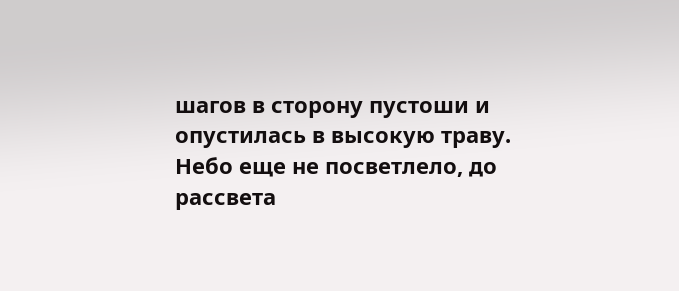шагов в сторону пустоши и опустилась в высокую траву. Небо еще не посветлело, до рассвета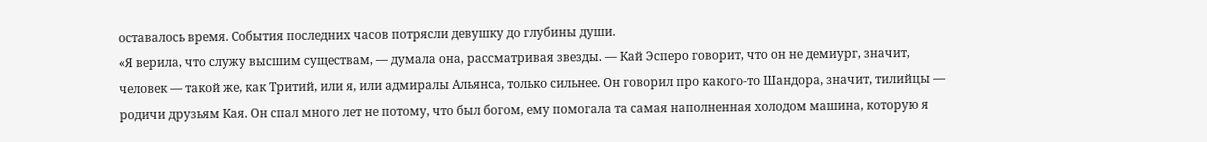оставалось время. События последних часов потрясли девушку до глубины души.
«Я верила, что служу высшим существам, — думала она, рассматривая звезды. — Кай Эсперо говорит, что он не демиург, значит, человек — такой же, как Тритий, или я, или адмиралы Альянса, только сильнее. Он говорил про какого-то Шандора, значит, тилийцы — родичи друзьям Кая. Он спал много лет не потому, что был богом, ему помогала та самая наполненная холодом машина, которую я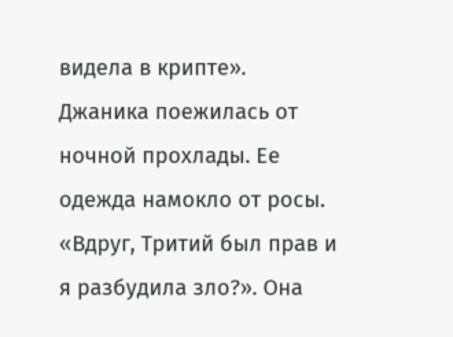видела в крипте».
Джаника поежилась от ночной прохлады. Ее одежда намокло от росы. «Вдруг, Тритий был прав и я разбудила зло?». Она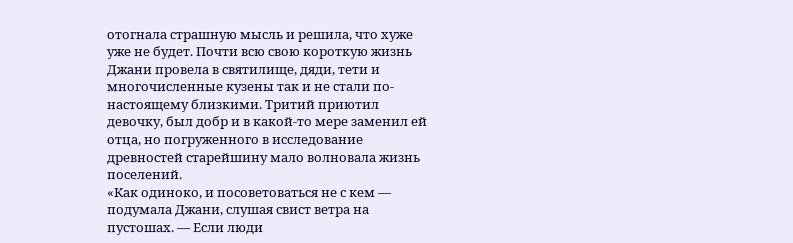отогнала страшную мысль и решила, что хуже уже не будет. Почти всю свою короткую жизнь Джани провела в святилище, дяди, тети и многочисленные кузены так и не стали по-настоящему близкими. Тритий приютил девочку, был добр и в какой-то мере заменил ей отца, но погруженного в исследование древностей старейшину мало волновала жизнь поселений.
«Как одиноко, и посоветоваться не с кем — подумала Джани, слушая свист ветра на пустошах. — Если люди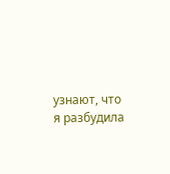узнают, что я разбудила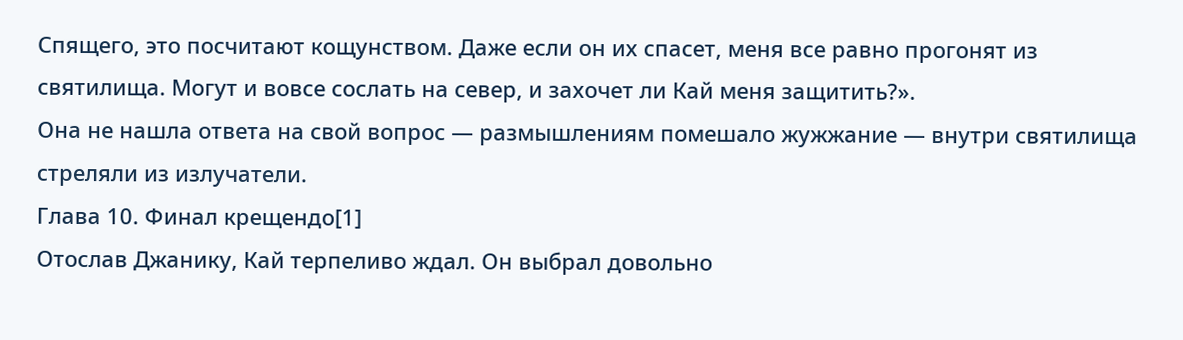Спящего, это посчитают кощунством. Даже если он их спасет, меня все равно прогонят из святилища. Могут и вовсе сослать на север, и захочет ли Кай меня защитить?».
Она не нашла ответа на свой вопрос — размышлениям помешало жужжание — внутри святилища стреляли из излучатели.
Глава 10. Финал крещендо[1]
Отослав Джанику, Кай терпеливо ждал. Он выбрал довольно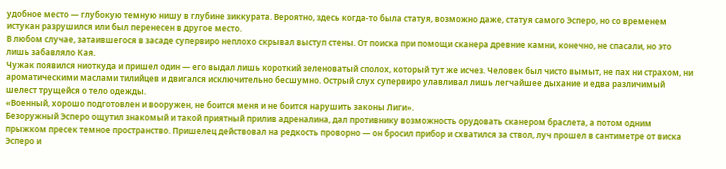удобное место — глубокую темную нишу в глубине зиккурата. Вероятно, здесь когда-то была статуя, возможно даже, статуя самого Эсперо, но со временем истукан разрушился или был перенесен в другое место.
В любом случае, затаившегося в засаде супервиро неплохо скрывал выступ стены. От поиска при помощи сканера древние камни, конечно, не спасали, но это лишь забавляло Кая.
Чужак появился ниоткуда и пришел один — его выдал лишь короткий зеленоватый сполох, который тут же исчез. Человек был чисто вымыт, не пах ни страхом, ни ароматическими маслами тилийцев и двигался исключительно бесшумно. Острый слух супервиро улавливал лишь легчайшее дыхание и едва различимый шелест трущейся о тело одежды.
«Военный, хорошо подготовлен и вооружен, не боится меня и не боится нарушить законы Лиги».
Безоружный Эсперо ощутил знакомый и такой приятный прилив адреналина, дал противнику возможность орудовать сканером браслета, а потом одним прыжком пресек темное пространство. Пришелец действовал на редкость проворно — он бросил прибор и схватился за ствол, луч прошел в сантиметре от виска Эсперо и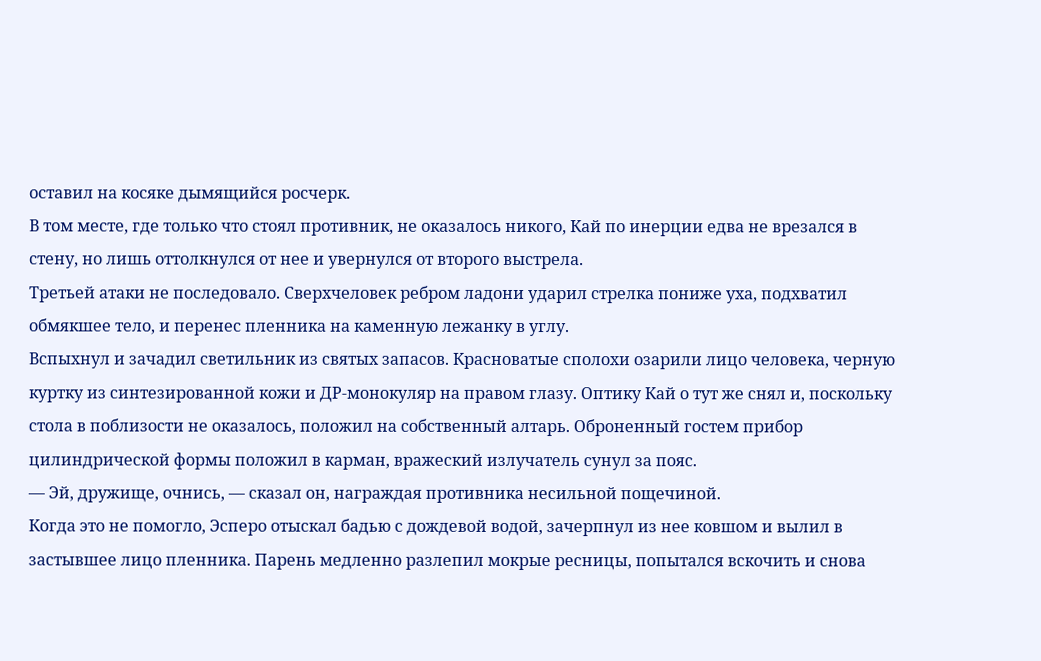оставил на косяке дымящийся росчерк.
В том месте, где только что стоял противник, не оказалось никого, Кай по инерции едва не врезался в стену, но лишь оттолкнулся от нее и увернулся от второго выстрела.
Третьей атаки не последовало. Сверхчеловек ребром ладони ударил стрелка пониже уха, подхватил обмякшее тело, и перенес пленника на каменную лежанку в углу.
Вспыхнул и зачадил светильник из святых запасов. Красноватые сполохи озарили лицо человека, черную куртку из синтезированной кожи и ДР-монокуляр на правом глазу. Оптику Кай о тут же снял и, поскольку стола в поблизости не оказалось, положил на собственный алтарь. Оброненный гостем прибор цилиндрической формы положил в карман, вражеский излучатель сунул за пояс.
— Эй, дружище, очнись, — сказал он, награждая противника несильной пощечиной.
Когда это не помогло, Эсперо отыскал бадью с дождевой водой, зачерпнул из нее ковшом и вылил в застывшее лицо пленника. Парень медленно разлепил мокрые ресницы, попытался вскочить и снова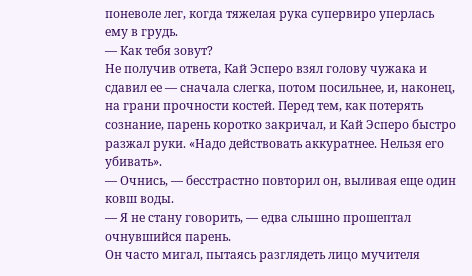поневоле лег, когда тяжелая рука супервиро уперлась ему в грудь.
— Как тебя зовут?
Не получив ответа, Кай Эсперо взял голову чужака и сдавил ее — сначала слегка, потом посильнее, и, наконец, на грани прочности костей. Перед тем, как потерять сознание, парень коротко закричал, и Кай Эсперо быстро разжал руки. «Надо действовать аккуратнее. Нельзя его убивать».
— Очнись, — бесстрастно повторил он, выливая еще один ковш воды.
— Я не стану говорить, — едва слышно прошептал очнувшийся парень.
Он часто мигал, пытаясь разглядеть лицо мучителя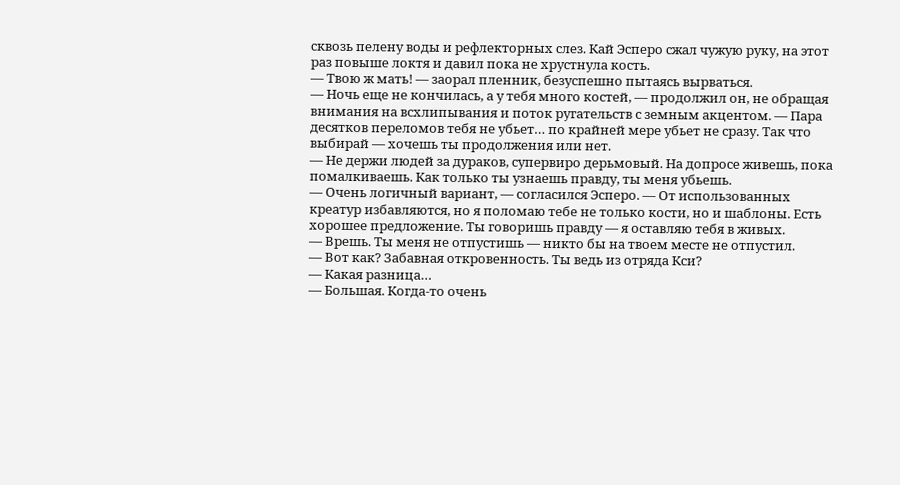сквозь пелену воды и рефлекторных слез. Кай Эсперо сжал чужую руку, на этот раз повыше локтя и давил пока не хрустнула кость.
— Твою ж мать! — заорал пленник, безуспешно пытаясь вырваться.
— Ночь еще не кончилась, а у тебя много костей, — продолжил он, не обращая внимания на всхлипывания и поток ругательств с земным акцентом. — Пара десятков переломов тебя не убьет… по крайней мере убьет не сразу. Так что выбирай — хочешь ты продолжения или нет.
— Не держи людей за дураков, супервиро дерьмовый. На допросе живешь, пока помалкиваешь. Как только ты узнаешь правду, ты меня убьешь.
— Очень логичный вариант, — согласился Эсперо. — От использованных креатур избавляются, но я поломаю тебе не только кости, но и шаблоны. Есть хорошее предложение. Ты говоришь правду — я оставляю тебя в живых.
— Врешь. Ты меня не отпустишь — никто бы на твоем месте не отпустил.
— Вот как? Забавная откровенность. Ты ведь из отряда Кси?
— Какая разница…
— Большая. Когда-то очень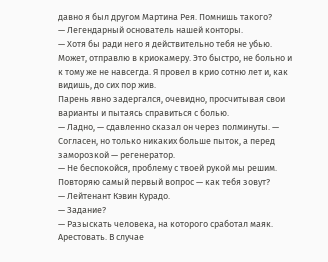давно я был другом Мартина Рея. Помнишь такого?
— Легендарный основатель нашей конторы.
— Хотя бы ради него я действительно тебя не убью. Может, отправлю в криокамеру. Это быстро, не больно и к тому же не навсегда. Я провел в крио сотню лет и, как видишь, до сих пор жив.
Парень явно задергался, очевидно, просчитывая свои варианты и пытаясь справиться с болью.
— Ладно, — сдавленно сказал он через полминуты. — Согласен, но только никаких больше пыток, а перед заморозкой — регенератор.
— Не беспокойся, проблему с твоей рукой мы решим. Повторяю самый первый вопрос — как тебя зовут?
— Лейтенант Кэвин Курадо.
— Задание?
— Разыскать человека, на которого сработал маяк. Арестовать. В случае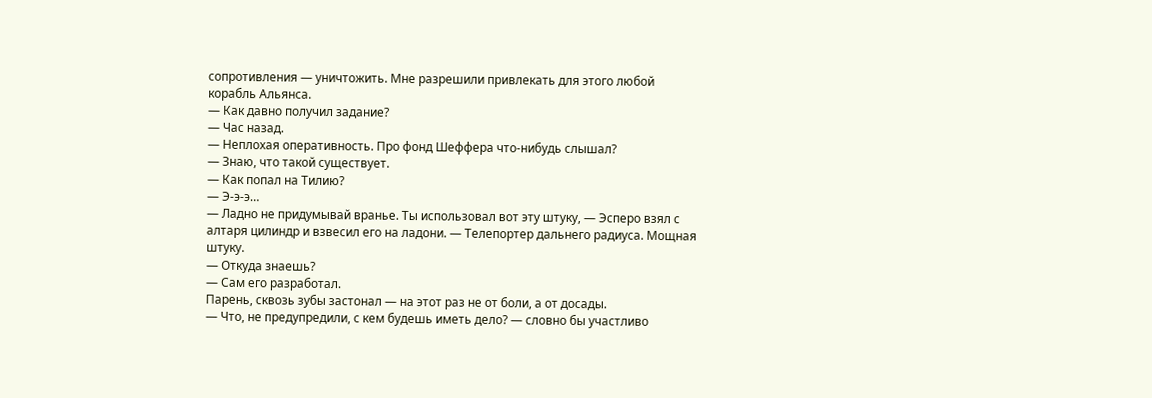сопротивления — уничтожить. Мне разрешили привлекать для этого любой корабль Альянса.
— Как давно получил задание?
— Час назад.
— Неплохая оперативность. Про фонд Шеффера что-нибудь слышал?
— Знаю, что такой существует.
— Как попал на Тилию?
— Э-э-э…
— Ладно не придумывай вранье. Ты использовал вот эту штуку, — Эсперо взял с алтаря цилиндр и взвесил его на ладони. — Телепортер дальнего радиуса. Мощная штуку.
— Откуда знаешь?
— Сам его разработал.
Парень, сквозь зубы застонал — на этот раз не от боли, а от досады.
— Что, не предупредили, с кем будешь иметь дело? — словно бы участливо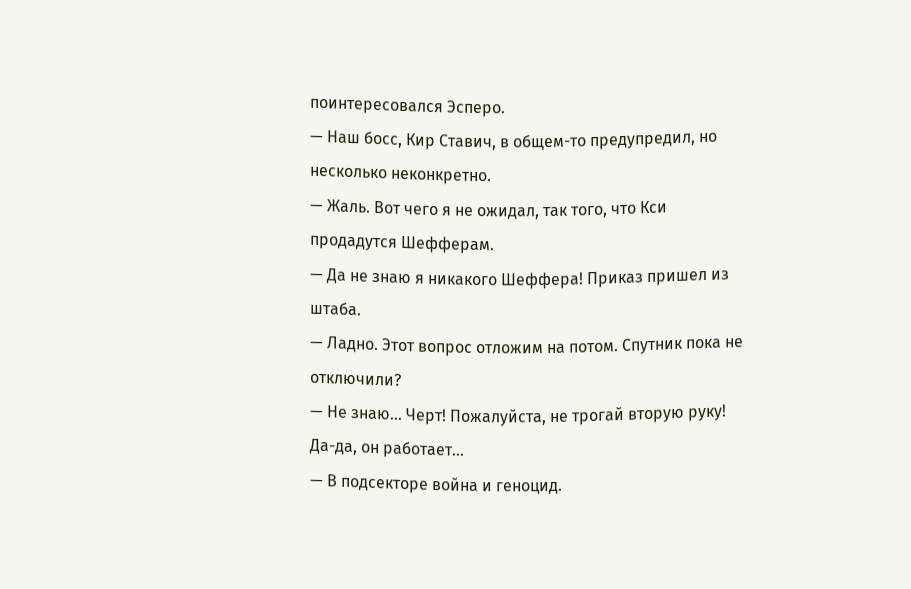поинтересовался Эсперо.
— Наш босс, Кир Ставич, в общем-то предупредил, но несколько неконкретно.
— Жаль. Вот чего я не ожидал, так того, что Кси продадутся Шефферам.
— Да не знаю я никакого Шеффера! Приказ пришел из штаба.
— Ладно. Этот вопрос отложим на потом. Спутник пока не отключили?
— Не знаю… Черт! Пожалуйста, не трогай вторую руку! Да-да, он работает...
— В подсекторе война и геноцид.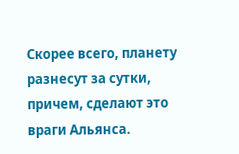Скорее всего, планету разнесут за сутки, причем, сделают это враги Альянса.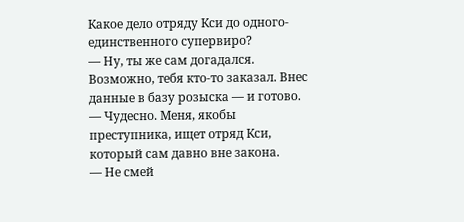Какое дело отряду Кси до одного-единственного супервиро?
— Ну, ты же сам догадался. Возможно, тебя кто-то заказал. Внес данные в базу розыска — и готово.
— Чудесно. Меня, якобы преступника, ищет отряд Кси, который сам давно вне закона.
— Не смей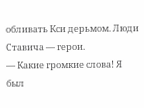обливать Кси дерьмом. Люди Ставича — герои.
— Какие громкие слова! Я был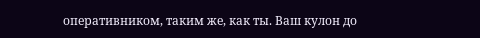оперативником, таким же, как ты. Ваш кулон до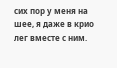сих пор у меня на шее, я даже в крио лег вместе с ним.